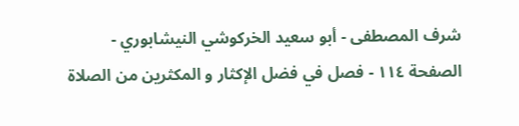شرف المصطفى - أبو سعيد الخركوشي النيشابوري - الصفحة ١١٤ - فصل في فضل الإكثار و المكثرين من الصلاة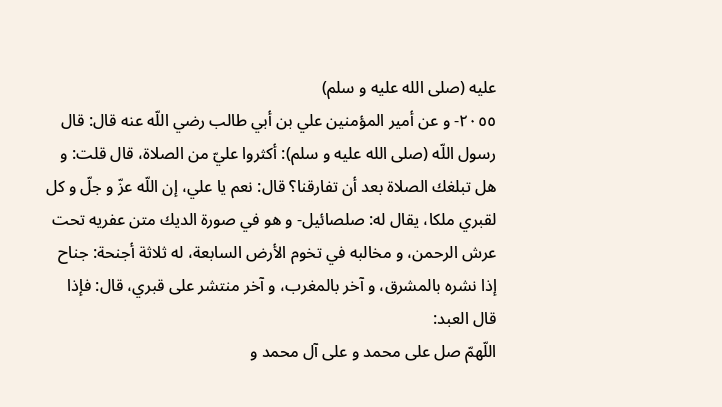عليه (صلى الله عليه و سلم)
٢٠٥٥- و عن أمير المؤمنين علي بن أبي طالب رضي اللّه عنه قال: قال رسول اللّه (صلى الله عليه و سلم): أكثروا عليّ من الصلاة، قال قلت: و هل تبلغك الصلاة بعد أن تفارقنا؟ قال: نعم يا علي، إن اللّه عزّ و جلّ و كل لقبري ملكا، يقال له: صلصائيل- و هو في صورة الديك متن عفريه تحت عرش الرحمن، و مخالبه في تخوم الأرض السابعة، له ثلاثة أجنحة: جناح إذا نشره بالمشرق، و آخر بالمغرب، و آخر منتشر على قبري، قال: فإذا قال العبد:
اللّهمّ صل على محمد و على آل محمد و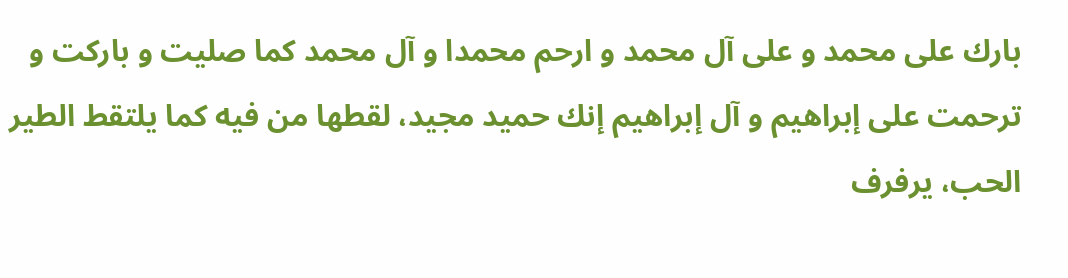بارك على محمد و على آل محمد و ارحم محمدا و آل محمد كما صليت و باركت و ترحمت على إبراهيم و آل إبراهيم إنك حميد مجيد، لقطها من فيه كما يلتقط الطير الحب، يرفرف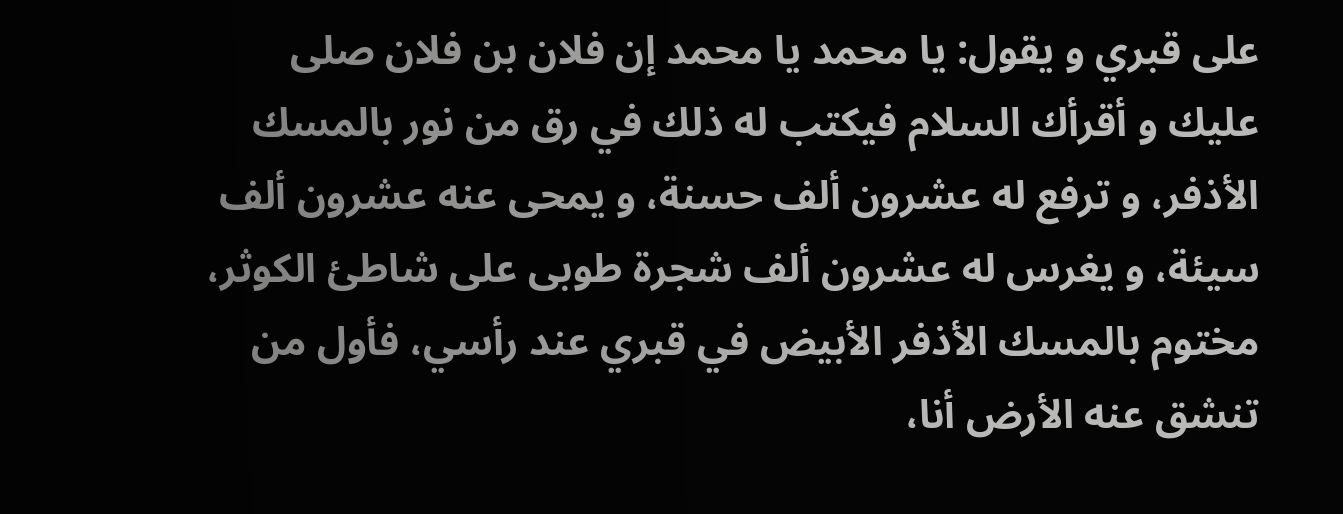على قبري و يقول: يا محمد يا محمد إن فلان بن فلان صلى عليك و أقرأك السلام فيكتب له ذلك في رق من نور بالمسك الأذفر، و ترفع له عشرون ألف حسنة، و يمحى عنه عشرون ألف سيئة، و يغرس له عشرون ألف شجرة طوبى على شاطئ الكوثر، مختوم بالمسك الأذفر الأبيض في قبري عند رأسي، فأول من تنشق عنه الأرض أنا،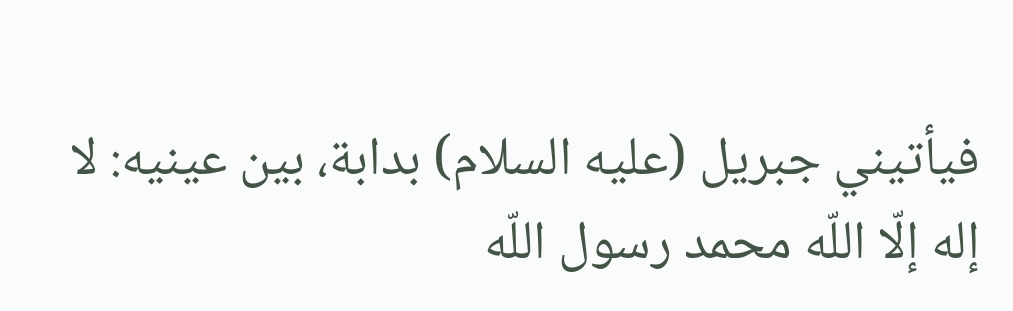فيأتيني جبريل (عليه السلام) بدابة، بين عينيه: لا إله إلّا اللّه محمد رسول اللّه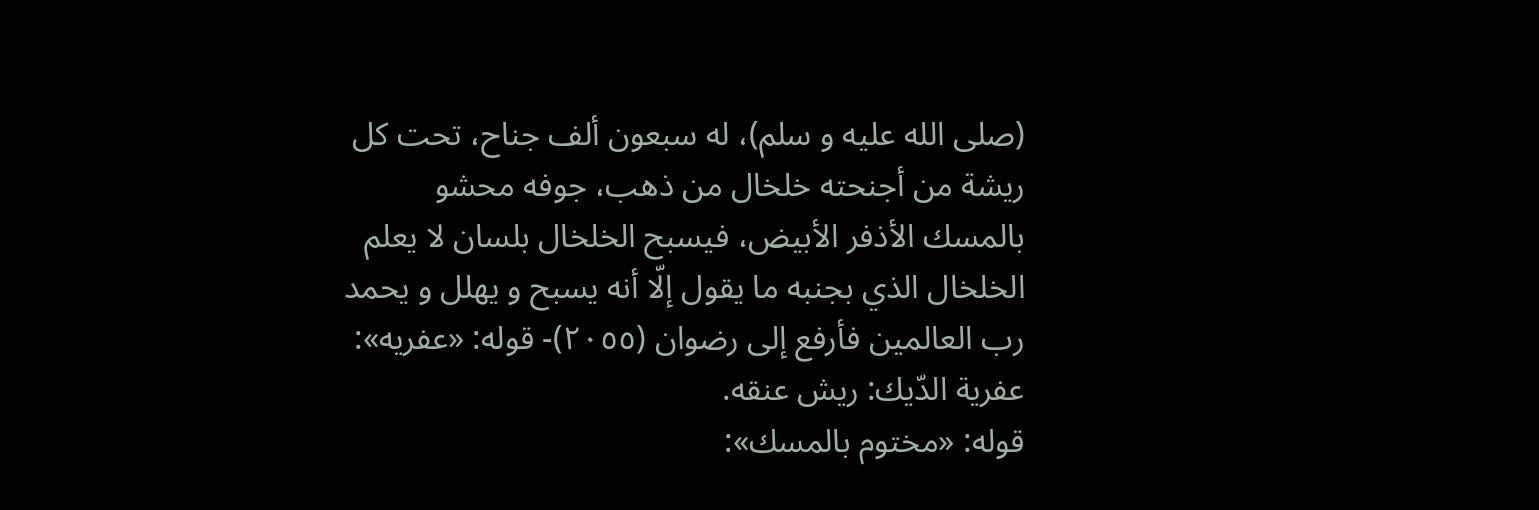(صلى الله عليه و سلم)، له سبعون ألف جناح، تحت كل ريشة من أجنحته خلخال من ذهب، جوفه محشو بالمسك الأذفر الأبيض، فيسبح الخلخال بلسان لا يعلم الخلخال الذي بجنبه ما يقول إلّا أنه يسبح و يهلل و يحمد رب العالمين فأرفع إلى رضوان (٢٠٥٥)- قوله: «عفريه»:
عفرية الدّيك: ريش عنقه.
قوله: «مختوم بالمسك»: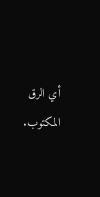أي الرق المكتوب.